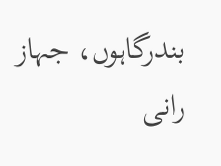بندرگاہوں، جہاز رانی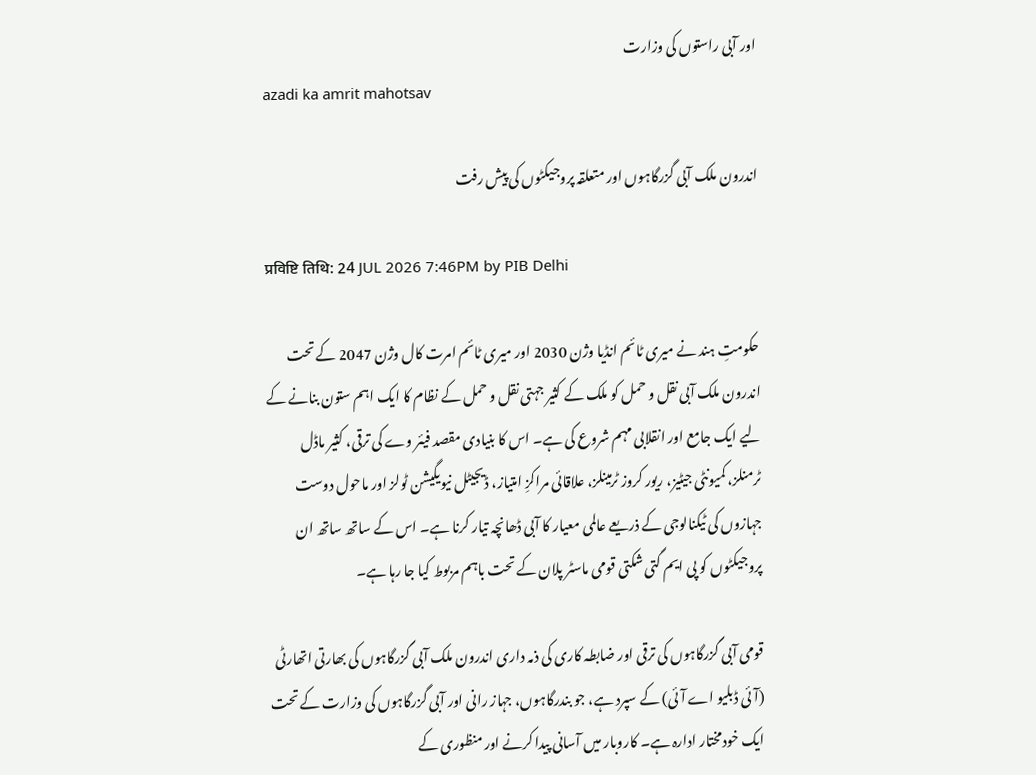اور آبی راستوں کی وزارت
azadi ka amrit mahotsav

اندرون ملک آبی گزرگاہوں اور متعلقہ پروجیکٹوں کی پیش رفت

प्रविष्टि तिथि: 24 JUL 2026 7:46PM by PIB Delhi

حکومتِ ہند نے میری ٹائم انڈیا وژن 2030 اور میری ٹائم امرت کال وژن 2047 کے تحت اندرون ملک آبی نقل و حمل کو ملک کے کثیر جہتی نقل و حمل کے نظام کا ایک اہم ستون بنانے کے لیے ایک جامع اور انقلابی مہم شروع کی ہے۔ اس کا بنیادی مقصد فیئر وے کی ترقی، کثیر ماڈل ٹرمنلز، کمیونٹی جیٹیز، ریور کروز ٹرمینلز، علاقائی مراکزِ امتیاز، ڈیجیٹل نیویگیشن ٹولز اور ماحول دوست جہازوں کی ٹیکنالوجی کے ذریعے عالمی معیار کا آبی ڈھانچہ تیار کرنا ہے۔ اس کے ساتھ ساتھ ان پروجیکٹوں کو پی ایم گتی شکتی قومی ماسٹر پلان کے تحت باہم مربوط کیا جا رہا ہے۔

قومی آبی گزرگاہوں کی ترقی اور ضابطہ کاری کی ذمہ داری اندرون ملک آبی گزرگاہوں کی بھارتی اتھارٹی  (آئی ڈبلیو اے آئی) کے سپرد ہے، جو بندرگاہوں، جہاز رانی اور آبی گزرگاہوں کی وزارت کے تحت ایک خودمختار ادارہ ہے۔ کاروبار میں آسانی پیدا کرنے اور منظوری کے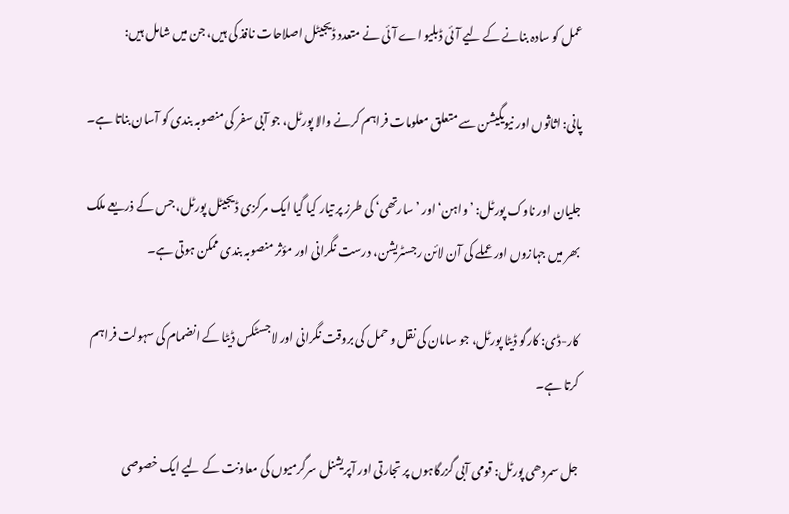عمل کو سادہ بنانے کے لیے آئی ڈبلیو اے آئی نے متعدد ڈیجیٹل اصلاحات نافذ کی ہیں، جن میں شامل ہیں:

پانی: اثاثوں اور نیویگیشن سے متعلق معلومات فراہم کرنے والا پورٹل، جو آبی سفر کی منصوبہ بندی کو آسان بناتا ہے۔

جلیان اور ناوک پورٹل: ’واہن‘ اور ’سارتھی‘ کی طرز پر تیار کیا گیا ایک مرکزی ڈیجیٹل پورٹل، جس کے ذریعے ملک بھر میں جہازوں اور عملے کی آن لائن رجسٹریشن، درست نگرانی اور مؤثر منصوبہ بندی ممکن ہوتی ہے۔

کار-ڈی: کارگو ڈیٹا پورٹل، جو سامان کی نقل و حمل کی بروقت نگرانی اور لاجسٹکس ڈیٹا کے انضمام کی سہولت فراہم کرتا ہے۔

جل سمردھی پورٹل: قومی آبی گزرگاہوں پر تجارتی اور آپریشنل سرگرمیوں کی معاونت کے لیے ایک خصوصی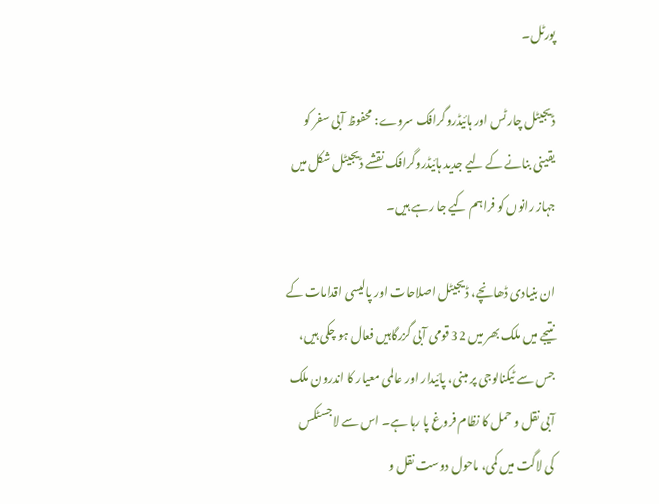پورٹل۔

ڈیجیٹل چارٹس اور ہائیڈروگرافک سروے: محفوظ آبی سفر کو یقینی بنانے کے لیے جدید ہائیڈروگرافک نقشے ڈیجیٹل شکل میں جہاز رانوں کو فراہم کیے جا رہے ہیں۔

ان بنیادی ڈھانچے، ڈیجیٹل اصلاحات اور پالیسی اقدامات کے نتیجے میں ملک بھر میں 32 قومی آبی گزرگاہیں فعال ہو چکی ہیں، جس سے ٹیکنالوجی پر مبنی، پائیدار اور عالمی معیار کا اندرون ملک آبی نقل و حمل کا نظام فروغ پا رہا ہے۔ اس سے لاجسٹکس کی لاگت میں کمی، ماحول دوست نقل و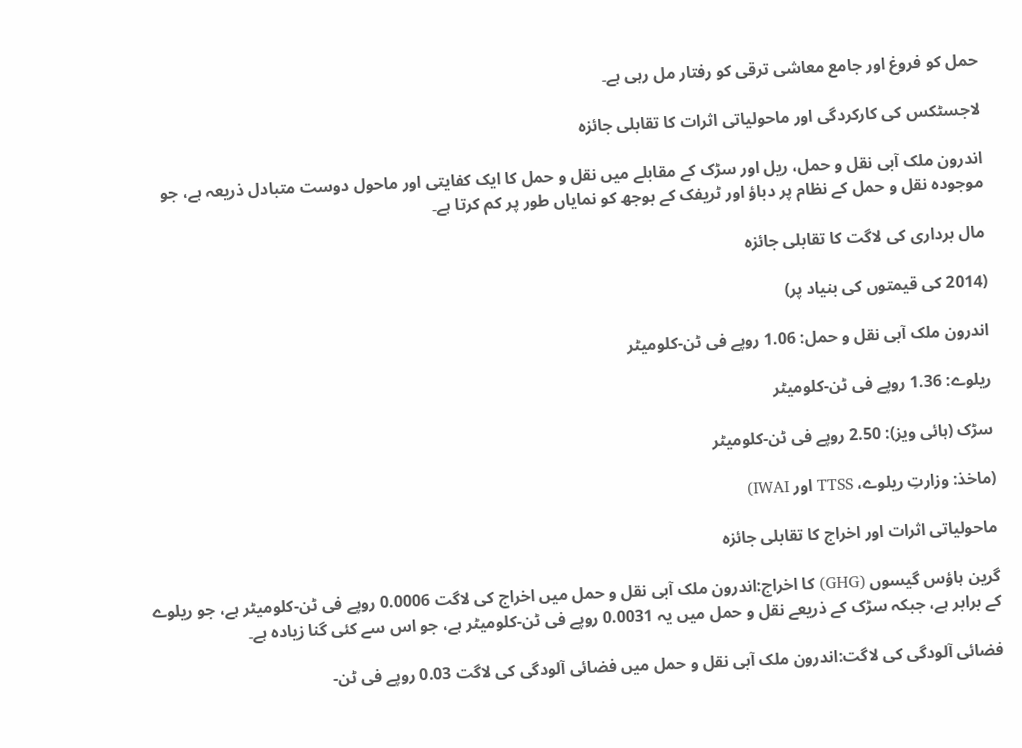حمل کو فروغ اور جامع معاشی ترقی کو رفتار مل رہی ہے۔

لاجسٹکس کی کارکردگی اور ماحولیاتی اثرات کا تقابلی جائزہ

اندرون ملک آبی نقل و حمل، ریل اور سڑک کے مقابلے میں نقل و حمل کا ایک کفایتی اور ماحول دوست متبادل ذریعہ ہے، جو موجودہ نقل و حمل کے نظام پر دباؤ اور ٹریفک کے بوجھ کو نمایاں طور پر کم کرتا ہے۔

مال برداری کی لاگت کا تقابلی جائزہ

(2014 کی قیمتوں کی بنیاد پر)

اندرون ملک آبی نقل و حمل: 1.06 روپے فی ٹن-کلومیٹر

ریلوے: 1.36 روپے فی ٹن-کلومیٹر

سڑک (ہائی ویز): 2.50 روپے فی ٹن-کلومیٹر

(ماخذ: وزارتِ ریلوے، TTSS اور IWAI)

ماحولیاتی اثرات اور اخراج کا تقابلی جائزہ

گرین ہاؤس گیسوں (GHG) کا اخراج:اندرون ملک آبی نقل و حمل میں اخراج کی لاگت 0.0006 روپے فی ٹن-کلومیٹر ہے، جو ریلوے کے برابر ہے، جبکہ سڑک کے ذریعے نقل و حمل میں یہ 0.0031 روپے فی ٹن-کلومیٹر ہے، جو اس سے کئی گنا زیادہ ہے۔

فضائی آلودگی کی لاگت:اندرون ملک آبی نقل و حمل میں فضائی آلودگی کی لاگت 0.03 روپے فی ٹن-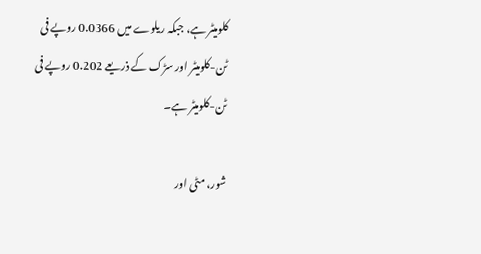کلومیٹر ہے، جبکہ ریلوے میں 0.0366 روپے فی ٹن-کلومیٹر اور سڑک کے ذریعے 0.202 روپے فی ٹن-کلومیٹر ہے۔

شور، مٹی اور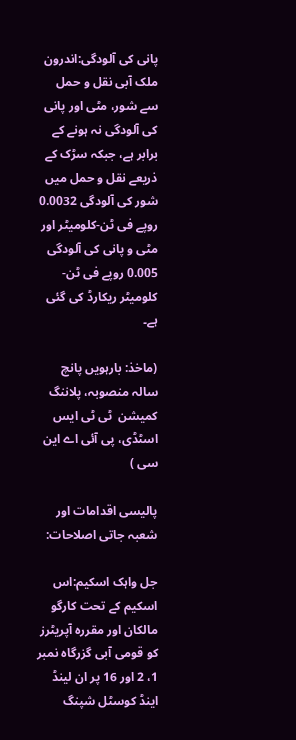پانی کی آلودگی:اندرون ملک آبی نقل و حمل سے شور، مٹی اور پانی کی آلودگی نہ ہونے کے برابر ہے، جبکہ سڑک کے ذریعے نقل و حمل میں شور کی آلودگی 0.0032 روپے فی ٹن-کلومیٹر اور مٹی و پانی کی آلودگی 0.005 روپے فی ٹن-کلومیٹر ریکارڈ کی گئی ہے۔

(ماخذ: بارہویں پانچ سالہ منصوبہ، پلاننگ کمیشن  ٹی ٹی ایس  اسٹڈی، پی آئی اے این سی )

پالیسی اقدامات اور شعبہ جاتی اصلاحات:

جل واہک اسکیم:اس اسکیم کے تحت کارگو مالکان اور مقررہ آپریٹرز کو قومی آبی گزرگاہ نمبر 1، 2 اور 16 پر ان لینڈ اینڈ کوسٹل شپنگ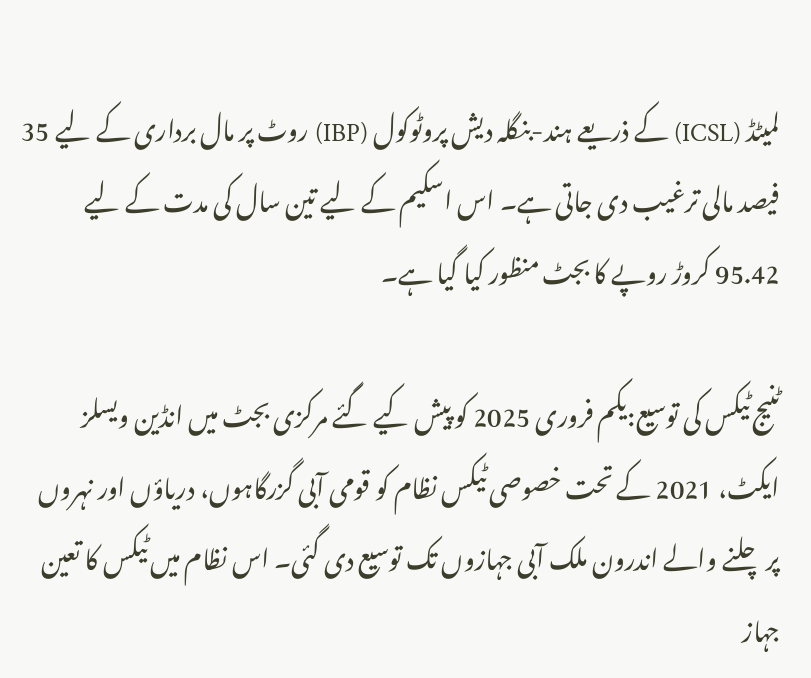لمیٹڈ (ICSL) کے ذریعے ہند-بنگلہ دیش پروٹوکول (IBP) روٹ پر مال برداری کے لیے 35 فیصد مالی ترغیب دی جاتی ہے۔ اس اسکیم کے لیے تین سال کی مدت کے لیے 95.42 کروڑ روپے کا بجٹ منظور کیا گیا ہے۔

ٹنیج ٹیکس کی توسیع:یکم فروری 2025 کو پیش کیے گئے مرکزی بجٹ میں انڈین ویسلز ایکٹ، 2021 کے تحت خصوصی ٹیکس نظام کو قومی آبی گزرگاہوں، دریاؤں اور نہروں پر چلنے والے اندرون ملک آبی جہازوں تک توسیع دی گئی۔ اس نظام میں ٹیکس کا تعین جہاز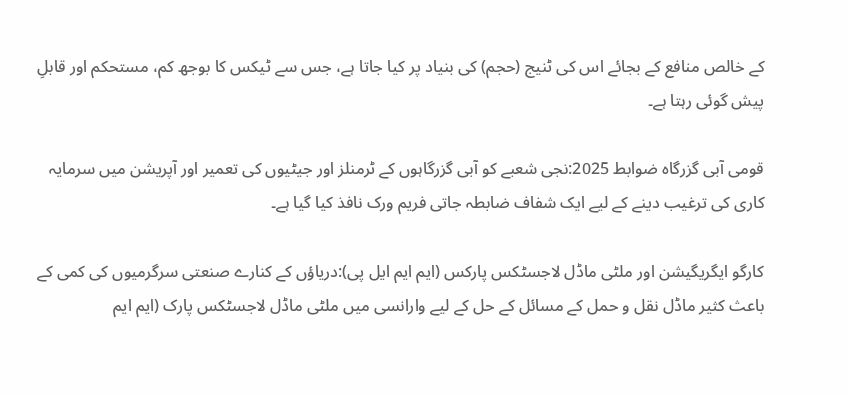کے خالص منافع کے بجائے اس کی ٹنیج (حجم) کی بنیاد پر کیا جاتا ہے، جس سے ٹیکس کا بوجھ کم، مستحکم اور قابلِ پیش گوئی رہتا ہے۔

قومی آبی گزرگاہ ضوابط 2025:نجی شعبے کو آبی گزرگاہوں کے ٹرمنلز اور جیٹیوں کی تعمیر اور آپریشن میں سرمایہ کاری کی ترغیب دینے کے لیے ایک شفاف ضابطہ جاتی فریم ورک نافذ کیا گیا ہے۔

کارگو ایگریگیشن اور ملٹی ماڈل لاجسٹکس پارکس (ایم ایم ایل پی):دریاؤں کے کنارے صنعتی سرگرمیوں کی کمی کے باعث کثیر ماڈل نقل و حمل کے مسائل کے حل کے لیے وارانسی میں ملٹی ماڈل لاجسٹکس پارک (ایم ایم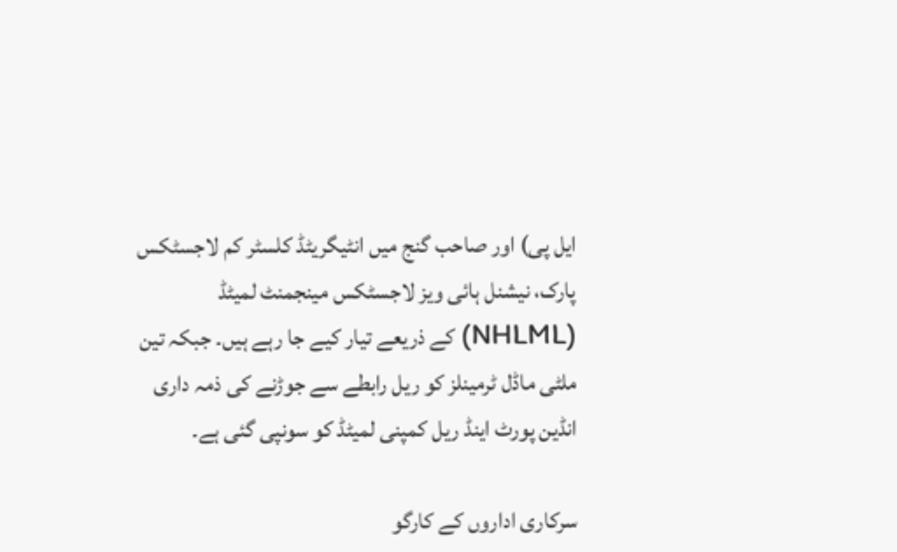ایل پی) اور صاحب گنج میں انٹیگریٹڈ کلسٹر کم لاجسٹکس پارک، نیشنل ہائی ویز لاجسٹکس مینجمنٹ لمیٹڈ (NHLML) کے ذریعے تیار کیے جا رہے ہیں۔ جبکہ تین ملٹی ماڈل ٹرمینلز کو ریل رابطے سے جوڑنے کی ذمہ داری انڈین پورٹ اینڈ ریل کمپنی لمیٹڈ کو سونپی گئی ہے۔

سرکاری اداروں کے کارگو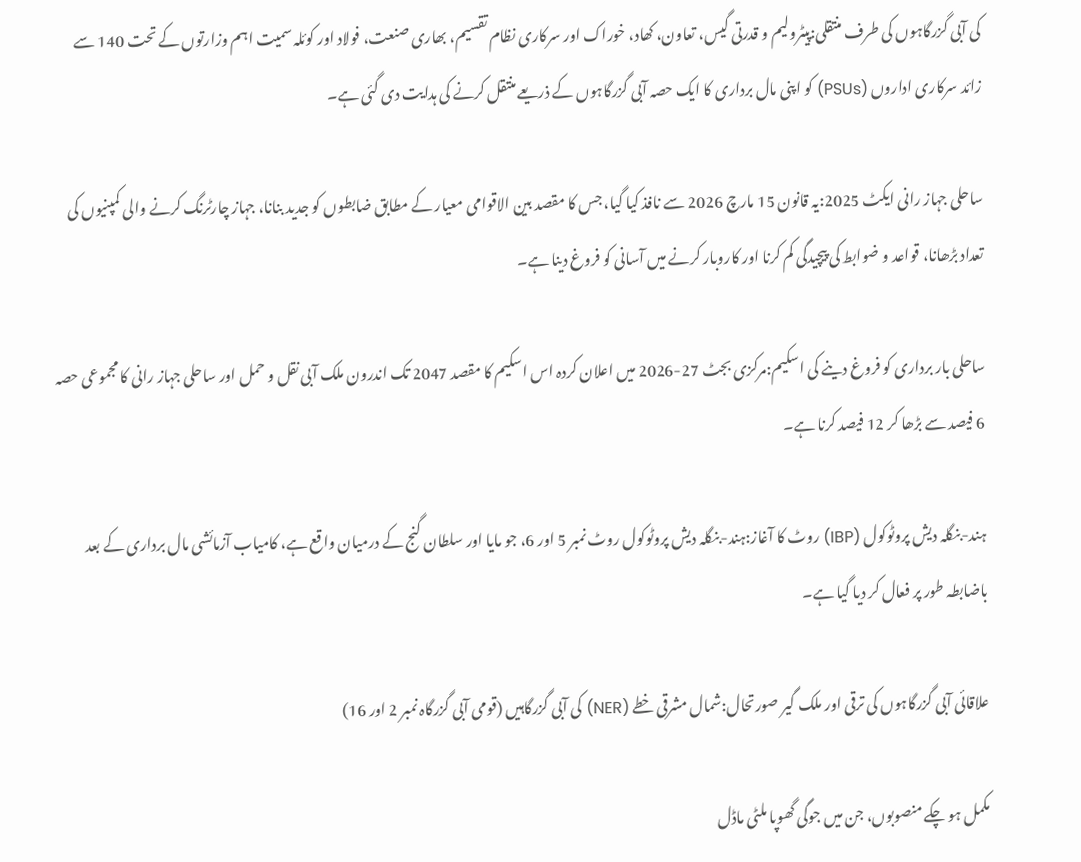کی آبی گزرگاہوں کی طرف منتقلی:پیٹرولیم و قدرتی گیس، تعاون، کھاد، خوراک اور سرکاری نظام تقسیم، بھاری صنعت، فولاد اور کوئلہ سمیت اہم وزارتوں کے تحت 140 سے زائد سرکاری اداروں (PSUs) کو اپنی مال برداری کا ایک حصہ آبی گزرگاہوں کے ذریعے منتقل کرنے کی ہدایت دی گئی ہے۔

ساحلی جہاز رانی ایکٹ 2025:یہ قانون 15 مارچ 2026 سے نافذ کیا گیا، جس کا مقصد بین الاقوامی معیار کے مطابق ضابطوں کو جدید بنانا، جہاز چارٹرنگ کرنے والی کمپنیوں کی تعداد بڑھانا، قواعد و ضوابط کی پیچیدگی کم کرنا اور کاروبار کرنے میں آسانی کو فروغ دینا ہے۔

ساحلی بار برداری کو فروغ دینے کی اسکیم:مرکزی بجٹ 27-2026 میں اعلان کردہ اس اسکیم کا مقصد 2047 تک اندرون ملک آبی نقل و حمل اور ساحلی جہاز رانی کا مجموعی حصہ 6 فیصد سے بڑھا کر 12 فیصد کرنا ہے۔

ہند-بنگلہ دیش پروٹوکول (IBP) روٹ کا آغاز:ہند-بنگلہ دیش پروٹوکول روٹ نمبر 5 اور 6، جو مایا اور سلطان گنج کے درمیان واقع ہے، کامیاب آزمائشی مال برداری کے بعد باضابطہ طور پر فعال کر دیا گیا ہے۔

علاقائی آبی گزرگاہوں کی ترقی اور ملک گیر صورتحال:شمال مشرقی خطے (NER) کی آبی گزرگاہیں (قومی آبی گزرگاہ نمبر 2 اور 16)

مکمل ہو چکے منصوبوں، جن میں جوگی گھوپا ملٹی ماڈل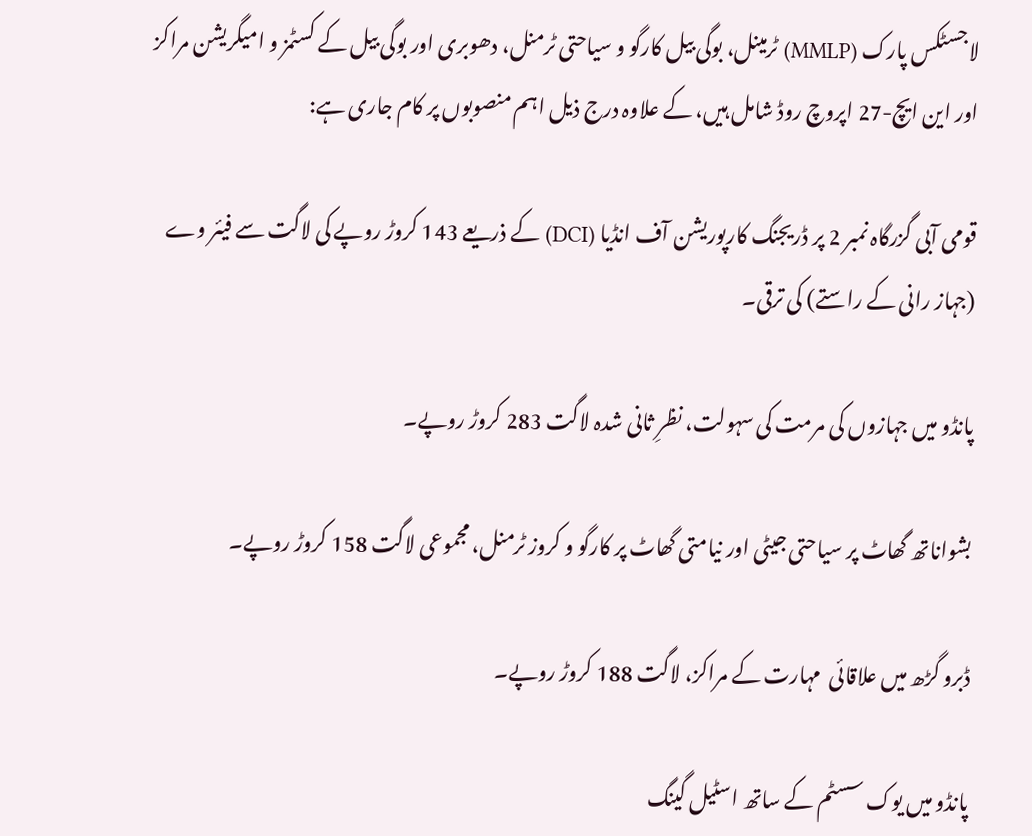لاجسٹکس پارک (MMLP) ٹرمینل، بوگی بیل کارگو و سیاحتی ٹرمنل، دھوبری اور بوگی بیل کے کسٹمز و امیگریشن مراکز اور این ایچ-27 اپروچ روڈ شامل ہیں، کے علاوہ درج ذیل اہم منصوبوں پر کام جاری ہے:

قومی آبی گزرگاہ نمبر 2 پر ڈریجنگ کارپوریشن آف انڈیا (DCI) کے ذریعے 143 کروڑ روپے کی لاگت سے فیئر وے (جہاز رانی کے راستے) کی ترقی۔

پانڈو میں جہازوں کی مرمت کی سہولت، نظرِ ثانی شدہ لاگت 283 کروڑ روپے۔

بشواناتھ گھاٹ پر سیاحتی جیٹی اور نیامتی گھاٹ پر کارگو و کروز ٹرمنل، مجموعی لاگت 158 کروڑ روپے۔

ڈبرو گڑھ میں علاقائی  مہارت کے مراکز، لاگت 188 کروڑ روپے۔

پانڈو میں یوک سسٹم کے ساتھ اسٹیل گینگ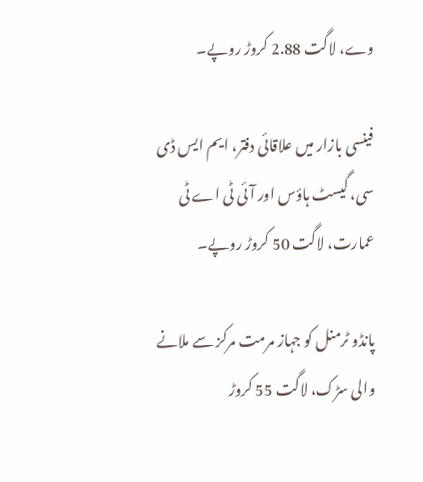وے، لاگت 2.88 کروڑ روپے۔

فینسی بازار میں علاقائی دفتر، ایم ایس ڈی سی، گیسٹ ہاؤس اور آئی ٹی اے ٹی عمارت، لاگت 50 کروڑ روپے۔

پانڈو ٹرمنل کو جہاز مرمت مرکز سے ملانے والی سڑک، لاگت 55 کروڑ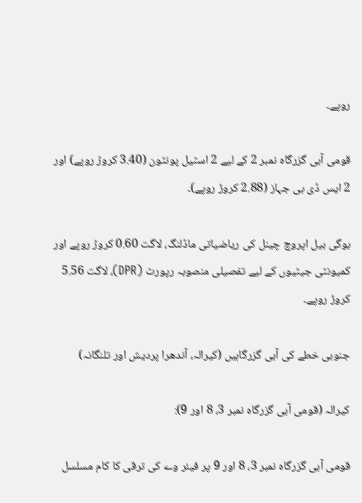روپے۔

قومی آبی گزرگاہ نمبر 2 کے لیے 2 اسٹیل پونٹون (3.40 کروڑ روپے) اور 2 ایس ڈی بی جہاز (2.88 کروڑ روپے)۔

بوگی بیل اپروچ چینل کی ریاضیاتی ماڈلنگ، لاگت 0.60 کروڑ روپے اور کمیونٹی جیٹیوں کے لیے تفصیلی منصوبہ رپورٹ (DPR)، لاگت 5.56 کروڑ روپے۔

جنوبی خطے کی آبی گزرگاہیں (کیرالہ، آندھرا پردیش اور تلنگانہ)

کیرالہ (قومی آبی گزرگاہ نمبر 3، 8 اور 9):

قومی آبی گزرگاہ نمبر 3، 8 اور 9 پر فیئر وے کی ترقی کا کام مسلسل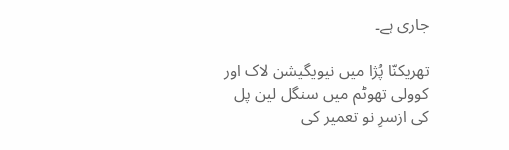جاری ہے۔

تھریکنّا پُژا میں نیویگیشن لاک اور کوولی تھوٹم میں سنگل لین پل کی ازسرِ نو تعمیر کی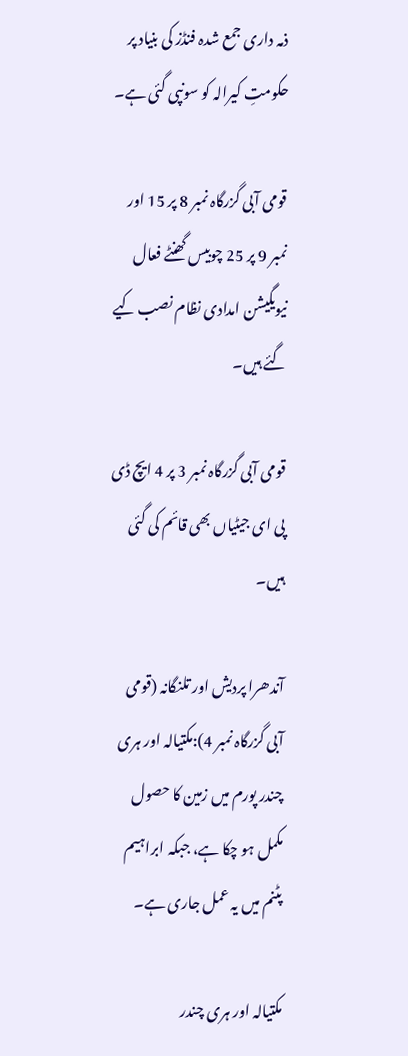ذمہ داری جمع شدہ فنڈز کی بنیاد پر حکومتِ کیرالہ کو سونپی گئی ہے۔

قومی آبی گزرگاہ نمبر 8 پر 15 اور نمبر 9 پر 25 چوبیس گھنٹے فعال نیویگیشن امدادی نظام نصب کیے گئے ہیں۔

قومی آبی گزرگاہ نمبر 3 پر 4 ایچ ڈی پی ای جیٹیاں بھی قائم کی گئی ہیں۔

آندھرا پردیش اور تلنگانہ (قومی آبی گزرگاہ نمبر 4):مکتیالہ اور ہری چندر پورم میں زمین کا حصول مکمل ہو چکا ہے، جبکہ ابراہیم پٹنم میں یہ عمل جاری ہے۔

مکتیالہ اور ہری چندر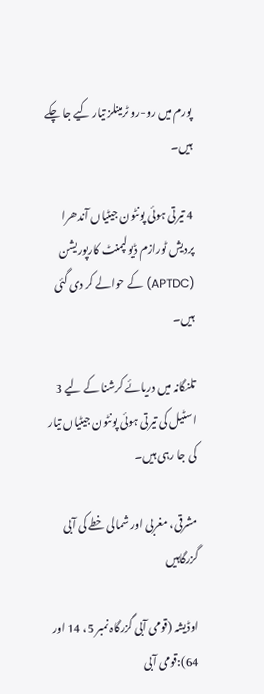پورم میں رو-رو ٹرمینلز تیار کیے جا چکے ہیں۔

4 تیرتی ہوئی پونٹون جیٹیاں آندھرا پردیش ٹورازم ڈیولپمنٹ کارپوریشن (APTDC) کے حوالے کر دی گئی ہیں۔

تلنگانہ میں دریائے کرشنا کے لیے 3 اسٹیل کی تیرتی ہوئی پونٹون جیٹیاں تیار کی جا رہی ہیں۔

مشرقی، مغربی اور شمالی خطے کی آبی گزرگاہیں

اوڈیشہ (قومی آبی گزرگاہ نمبر 5، 14 اور 64):قومی آبی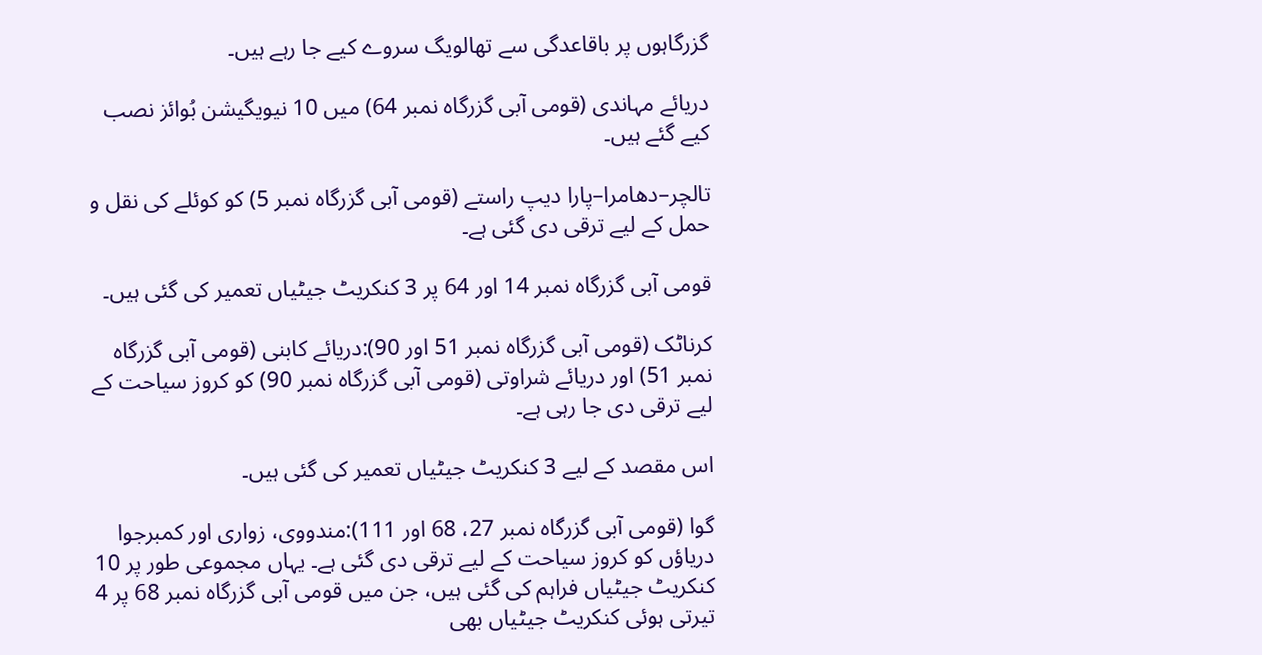گزرگاہوں پر باقاعدگی سے تھالویگ سروے کیے جا رہے ہیں۔

دریائے مہاندی (قومی آبی گزرگاہ نمبر 64) میں 10 نیویگیشن بُوائز نصب کیے گئے ہیں۔

تالچر–دھامرا–پارا دیپ راستے (قومی آبی گزرگاہ نمبر 5) کو کوئلے کی نقل و حمل کے لیے ترقی دی گئی ہے۔

قومی آبی گزرگاہ نمبر 14 اور 64 پر 3 کنکریٹ جیٹیاں تعمیر کی گئی ہیں۔

کرناٹک (قومی آبی گزرگاہ نمبر 51 اور 90):دریائے کابنی (قومی آبی گزرگاہ نمبر 51) اور دریائے شراوتی (قومی آبی گزرگاہ نمبر 90) کو کروز سیاحت کے لیے ترقی دی جا رہی ہے۔

اس مقصد کے لیے 3 کنکریٹ جیٹیاں تعمیر کی گئی ہیں۔

گوا (قومی آبی گزرگاہ نمبر 27، 68 اور 111):مندووی، زواری اور کمبرجوا دریاؤں کو کروز سیاحت کے لیے ترقی دی گئی ہے۔ یہاں مجموعی طور پر 10 کنکریٹ جیٹیاں فراہم کی گئی ہیں، جن میں قومی آبی گزرگاہ نمبر 68 پر 4 تیرتی ہوئی کنکریٹ جیٹیاں بھی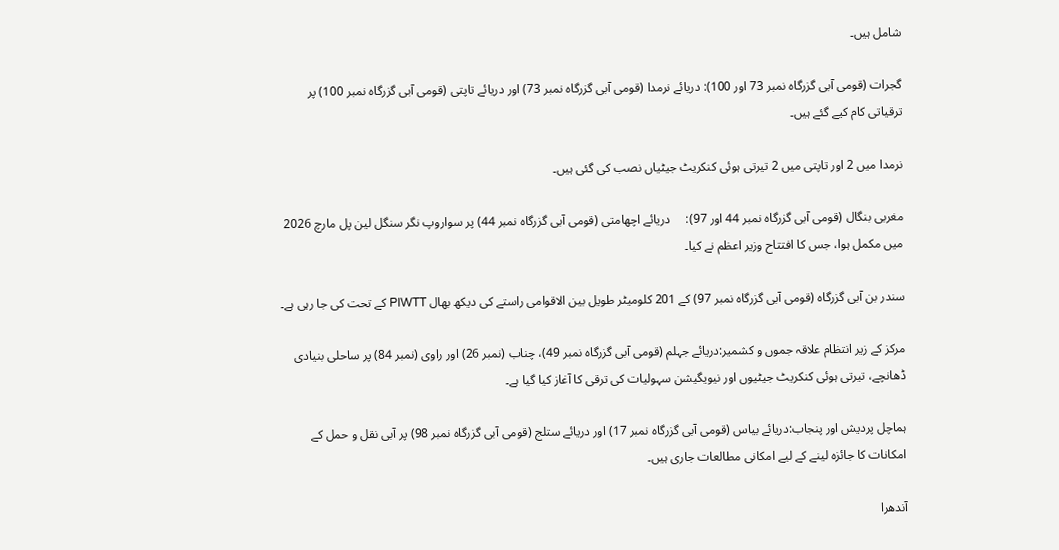شامل ہیں۔

گجرات (قومی آبی گزرگاہ نمبر 73 اور 100): دریائے نرمدا (قومی آبی گزرگاہ نمبر 73) اور دریائے تاپتی (قومی آبی گزرگاہ نمبر 100) پر ترقیاتی کام کیے گئے ہیں۔

نرمدا میں 2 اور تاپتی میں 2 تیرتی ہوئی کنکریٹ جیٹیاں نصب کی گئی ہیں۔

مغربی بنگال (قومی آبی گزرگاہ نمبر 44 اور 97):     دریائے اچھامتی (قومی آبی گزرگاہ نمبر 44) پر سواروپ نگر سنگل لین پل مارچ 2026 میں مکمل ہوا، جس کا افتتاح وزیر اعظم نے کیا۔

سندر بن آبی گزرگاہ (قومی آبی گزرگاہ نمبر 97) کے 201 کلومیٹر طویل بین الاقوامی راستے کی دیکھ بھال PIWTT کے تحت کی جا رہی ہے۔

مرکز کے زیر انتظام علاقہ جموں و کشمیر:دریائے جہلم (قومی آبی گزرگاہ نمبر 49)، چناب (نمبر 26) اور راوی (نمبر 84) پر ساحلی بنیادی ڈھانچے، تیرتی ہوئی کنکریٹ جیٹیوں اور نیویگیشن سہولیات کی ترقی کا آغاز کیا گیا ہے۔

ہماچل پردیش اور پنجاب:دریائے بیاس (قومی آبی گزرگاہ نمبر 17) اور دریائے ستلج (قومی آبی گزرگاہ نمبر 98) پر آبی نقل و حمل کے امکانات کا جائزہ لینے کے لیے امکانی مطالعات جاری ہیں۔

آندھرا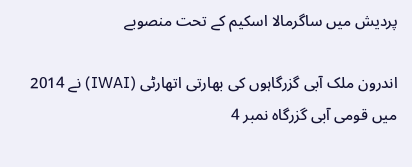پردیش میں ساگرمالا اسکیم کے تحت منصوبے

اندرون ملک آبی گزرگاہوں کی بھارتی اتھارٹی (IWAI) نے 2014 میں قومی آبی گزرگاہ نمبر 4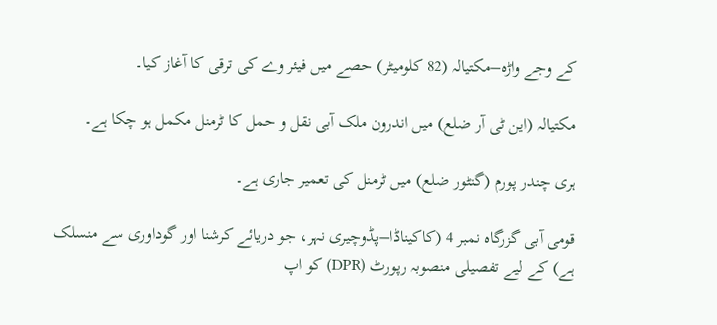کے وجے واڑہ–مکتیالہ (82 کلومیٹر) حصے میں فیئر وے کی ترقی کا آغاز کیا۔

مکتیالہ (این ٹی آر ضلع) میں اندرون ملک آبی نقل و حمل کا ٹرمنل مکمل ہو چکا ہے۔

ہری چندر پورم (گنٹور ضلع) میں ٹرمنل کی تعمیر جاری ہے۔

قومی آبی گزرگاہ نمبر 4 (کاکیناڈا–پڈوچیری نہر، جو دریائے کرشنا اور گوداوری سے منسلک ہے) کے لیے تفصیلی منصوبہ رپورٹ (DPR) کو اپ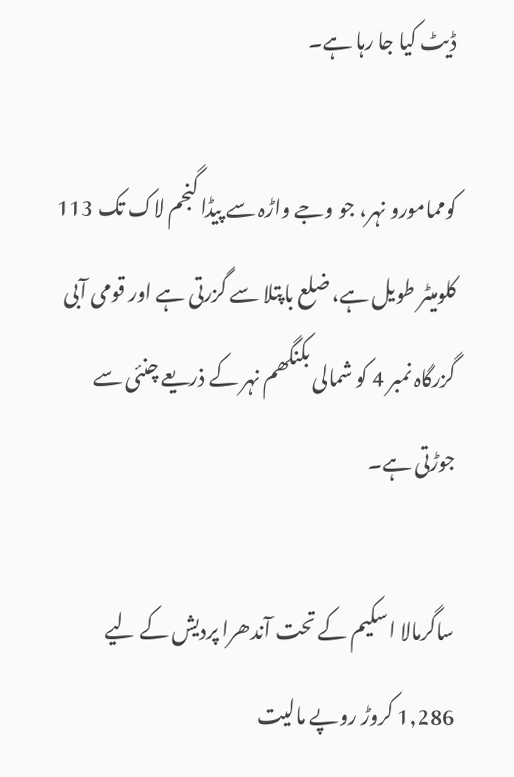ڈیٹ کیا جا رہا ہے۔

کوممامورو نہر، جو وجے واڑہ سے پیڈا گنجم لاک تک 113 کلومیٹر طویل ہے، ضلع باپتلا سے گزرتی ہے اور قومی آبی گزرگاہ نمبر 4 کو شمالی بکنگھم نہر کے ذریعے چنئی سے جوڑتی ہے۔

ساگرمالا اسکیم کے تحت آندھرا پردیش کے لیے 1,286 کروڑ روپے مالیت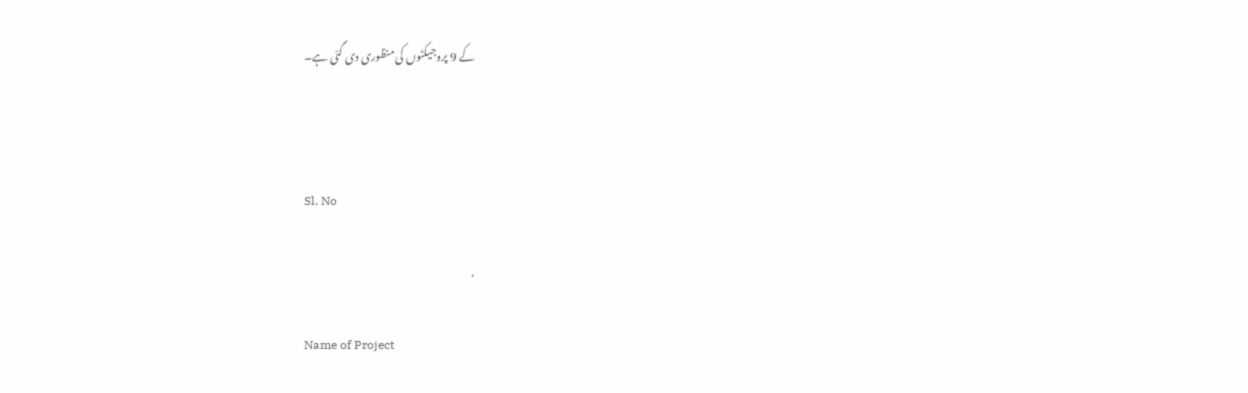کے 9 پروجیکٹوں کی منظوری دی گئی ہے۔



Sl. No

.

Name of Project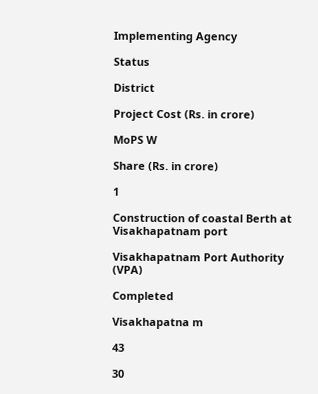Implementing Agency

Status

District

Project Cost (Rs. in crore)

MoPS W

Share (Rs. in crore)

1

Construction of coastal Berth at Visakhapatnam port

Visakhapatnam Port Authority (VPA)

Completed

Visakhapatna m

43

30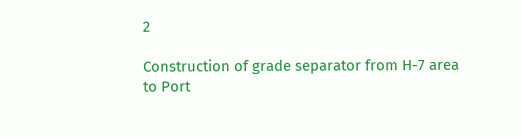2

Construction of grade separator from H-7 area to Port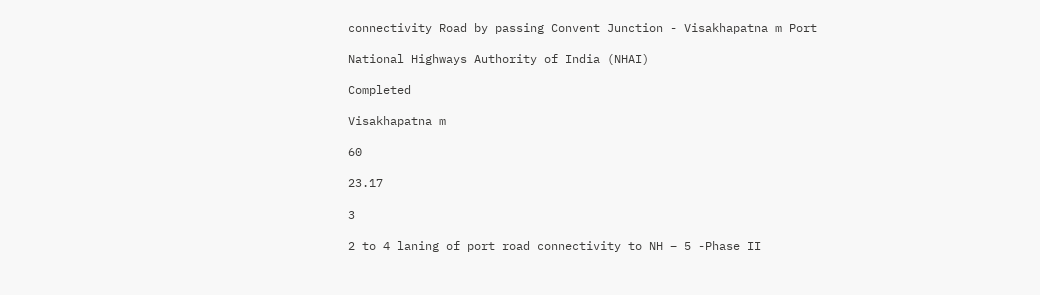connectivity Road by passing Convent Junction - Visakhapatna m Port

National Highways Authority of India (NHAI)

Completed

Visakhapatna m

60

23.17

3

2 to 4 laning of port road connectivity to NH – 5 -Phase II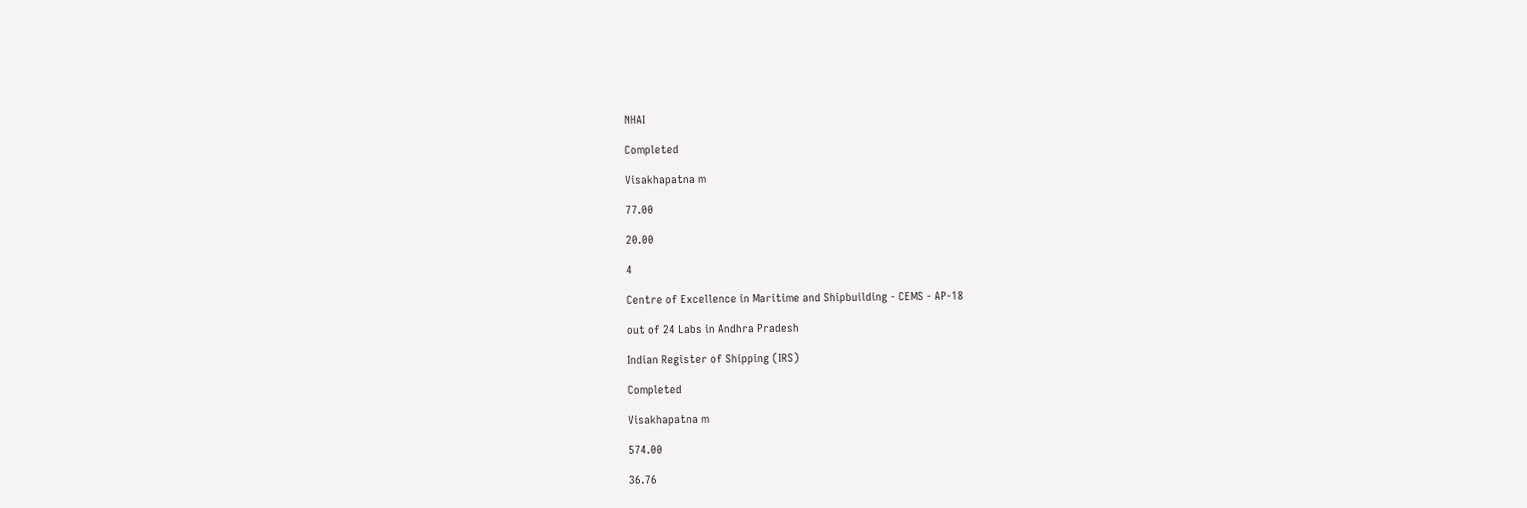NHAI

Completed

Visakhapatna m

77.00

20.00

4

Centre of Excellence in Maritime and Shipbuilding - CEMS - AP-18

out of 24 Labs in Andhra Pradesh

Indian Register of Shipping (IRS)

Completed

Visakhapatna m

574.00

36.76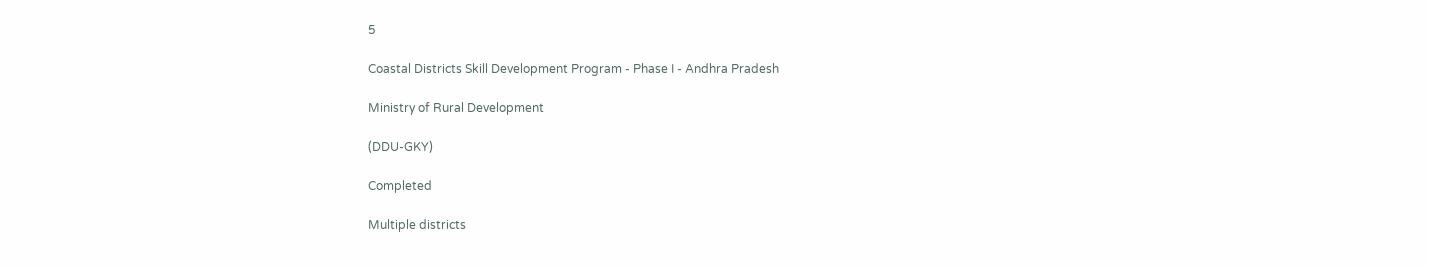5

Coastal Districts Skill Development Program - Phase I - Andhra Pradesh

Ministry of Rural Development

(DDU-GKY)

Completed

Multiple districts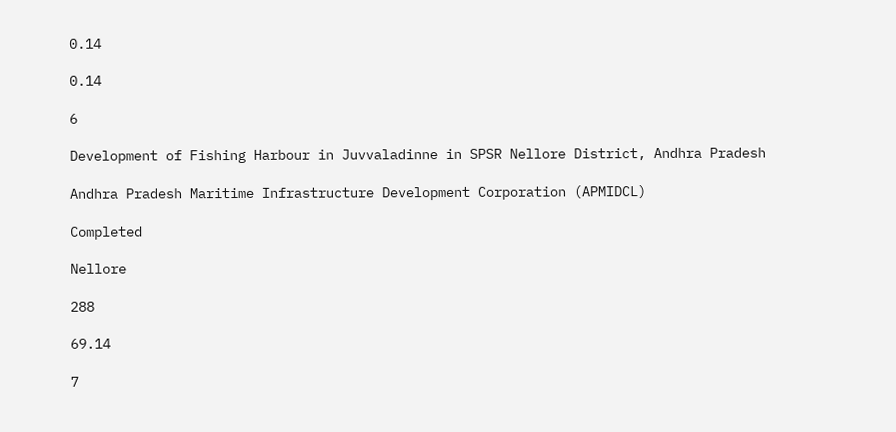0.14

0.14

6

Development of Fishing Harbour in Juvvaladinne in SPSR Nellore District, Andhra Pradesh

Andhra Pradesh Maritime Infrastructure Development Corporation (APMIDCL)

Completed

Nellore

288

69.14

7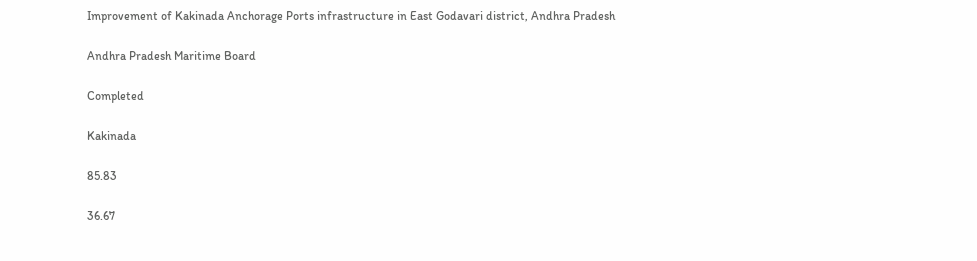Improvement of Kakinada Anchorage Ports infrastructure in East Godavari district, Andhra Pradesh

Andhra Pradesh Maritime Board

Completed

Kakinada

85.83

36.67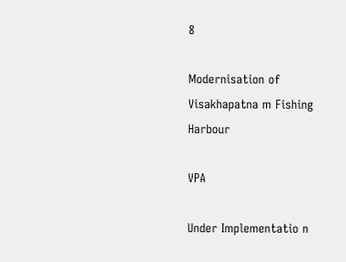8

Modernisation of Visakhapatna m Fishing Harbour

VPA

Under Implementatio n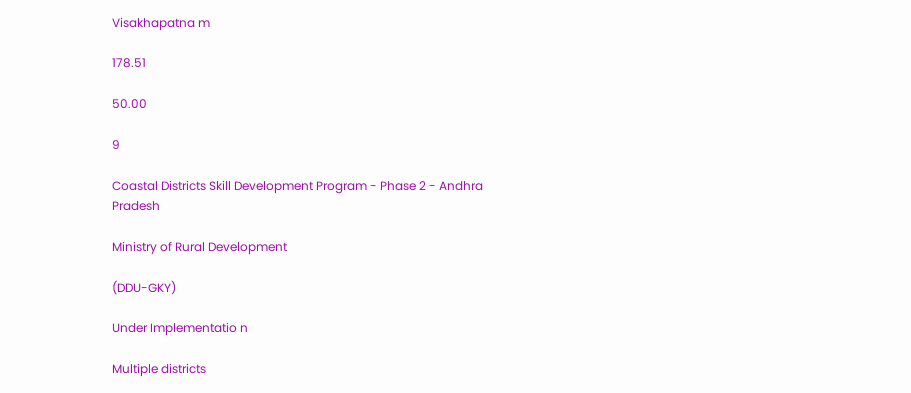Visakhapatna m

178.51

50.00

9

Coastal Districts Skill Development Program - Phase 2 - Andhra Pradesh

Ministry of Rural Development

(DDU-GKY)

Under Implementatio n

Multiple districts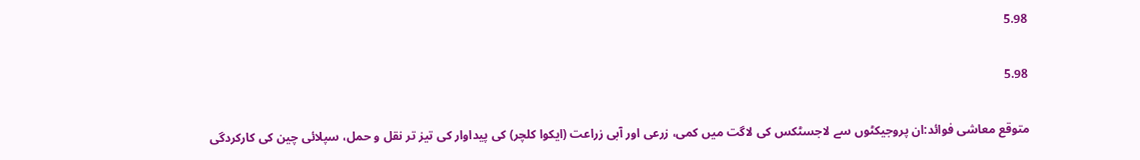5.98

5.98

متوقع معاشی فوائد:ان پروجیکٹوں سے لاجسٹکس کی لاگت میں کمی، زرعی اور آبی زراعت (ایکوا کلچر) کی پیداوار کی تیز تر نقل و حمل، سپلائی چین کی کارکردگی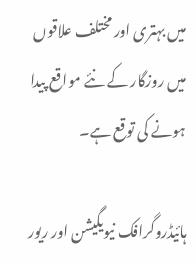میں بہتری اور مختلف علاقوں میں روزگار کے نئے مواقع پیدا ہونے کی توقع ہے۔

ہائیڈروگرافک نیویگیشن اور ریور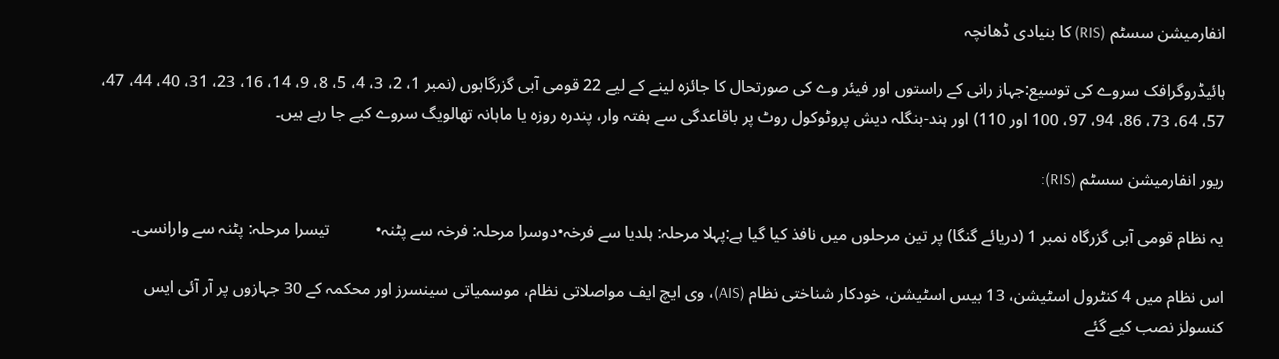انفارمیشن سسٹم (RIS) کا بنیادی ڈھانچہ

ہائیڈروگرافک سروے کی توسیع:جہاز رانی کے راستوں اور فیئر وے کی صورتحال کا جائزہ لینے کے لیے 22 قومی آبی گزرگاہوں (نمبر 1، 2، 3، 4، 5، 8، 9، 14، 16، 23، 31، 40، 44، 47، 57، 64، 73، 86، 94، 97، 100 اور 110) اور ہند-بنگلہ دیش پروٹوکول روٹ پر باقاعدگی سے ہفتہ وار، پندرہ روزہ یا ماہانہ تھالویگ سروے کیے جا رہے ہیں۔

ریور انفارمیشن سسٹم (RIS):

یہ نظام قومی آبی گزرگاہ نمبر 1 (دریائے گنگا) پر تین مرحلوں میں نافذ کیا گیا ہے:پہلا مرحلہ: ہلدیا سے فرخہ•دوسرا مرحلہ: فرخہ سے پٹنہ•           تیسرا مرحلہ: پٹنہ سے وارانسی۔

اس نظام میں 4 کنٹرول اسٹیشن، 13 بیس اسٹیشن، خودکار شناختی نظام (AIS)، وی ایچ ایف مواصلاتی نظام، موسمیاتی سینسرز اور محکمہ کے 30 جہازوں پر آر آئی ایس کنسولز نصب کیے گئے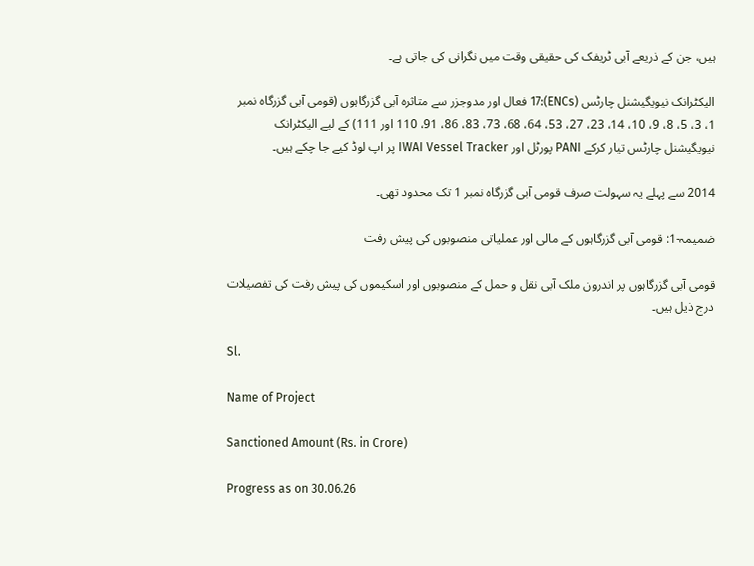ہیں، جن کے ذریعے آبی ٹریفک کی حقیقی وقت میں نگرانی کی جاتی ہے۔

الیکٹرانک نیویگیشنل چارٹس (ENCs):17 فعال اور مدوجزر سے متاثرہ آبی گزرگاہوں (قومی آبی گزرگاہ نمبر 1، 3، 5، 8، 9، 10، 14، 23، 27، 53، 64، 68، 73، 83، 86، 91، 110 اور 111) کے لیے الیکٹرانک نیویگیشنل چارٹس تیار کرکے PANI پورٹل اور IWAI Vessel Tracker پر اپ لوڈ کیے جا چکے ہیں۔

2014 سے پہلے یہ سہولت صرف قومی آبی گزرگاہ نمبر 1 تک محدود تھی۔

ضمیمہ-1: قومی آبی گزرگاہوں کے مالی اور عملیاتی منصوبوں کی پیش رفت

قومی آبی گزرگاہوں پر اندرون ملک آبی نقل و حمل کے منصوبوں اور اسکیموں کی پیش رفت کی تفصیلات درج ذیل ہیں۔

Sl.

Name of Project

Sanctioned Amount (Rs. in Crore)

Progress as on 30.06.26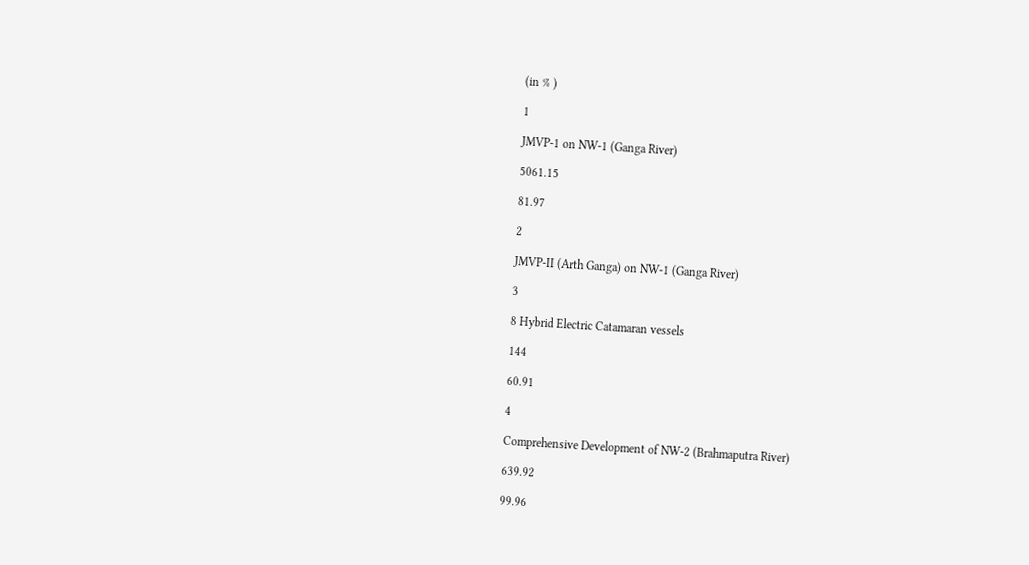(in % )

1

JMVP-1 on NW-1 (Ganga River)

5061.15

81.97

2

JMVP-II (Arth Ganga) on NW-1 (Ganga River)

3

8 Hybrid Electric Catamaran vessels

144

60.91

4

Comprehensive Development of NW-2 (Brahmaputra River)

639.92

99.96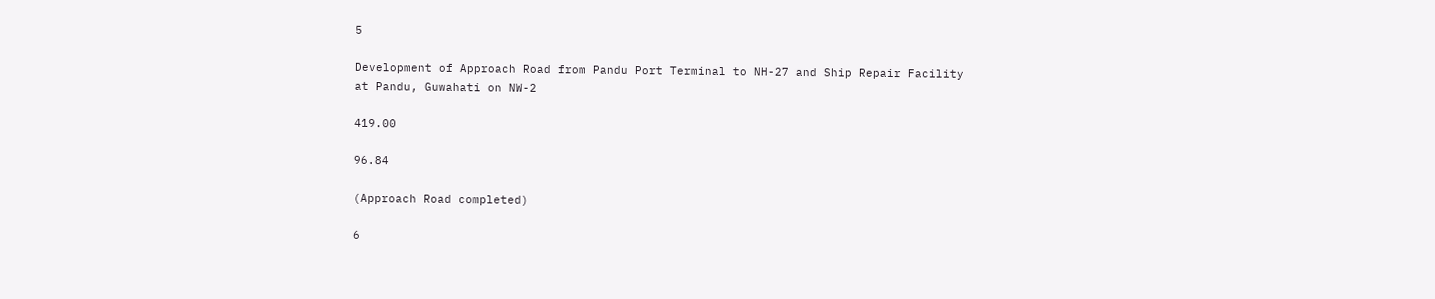5

Development of Approach Road from Pandu Port Terminal to NH-27 and Ship Repair Facility at Pandu, Guwahati on NW-2

419.00

96.84

(Approach Road completed)

6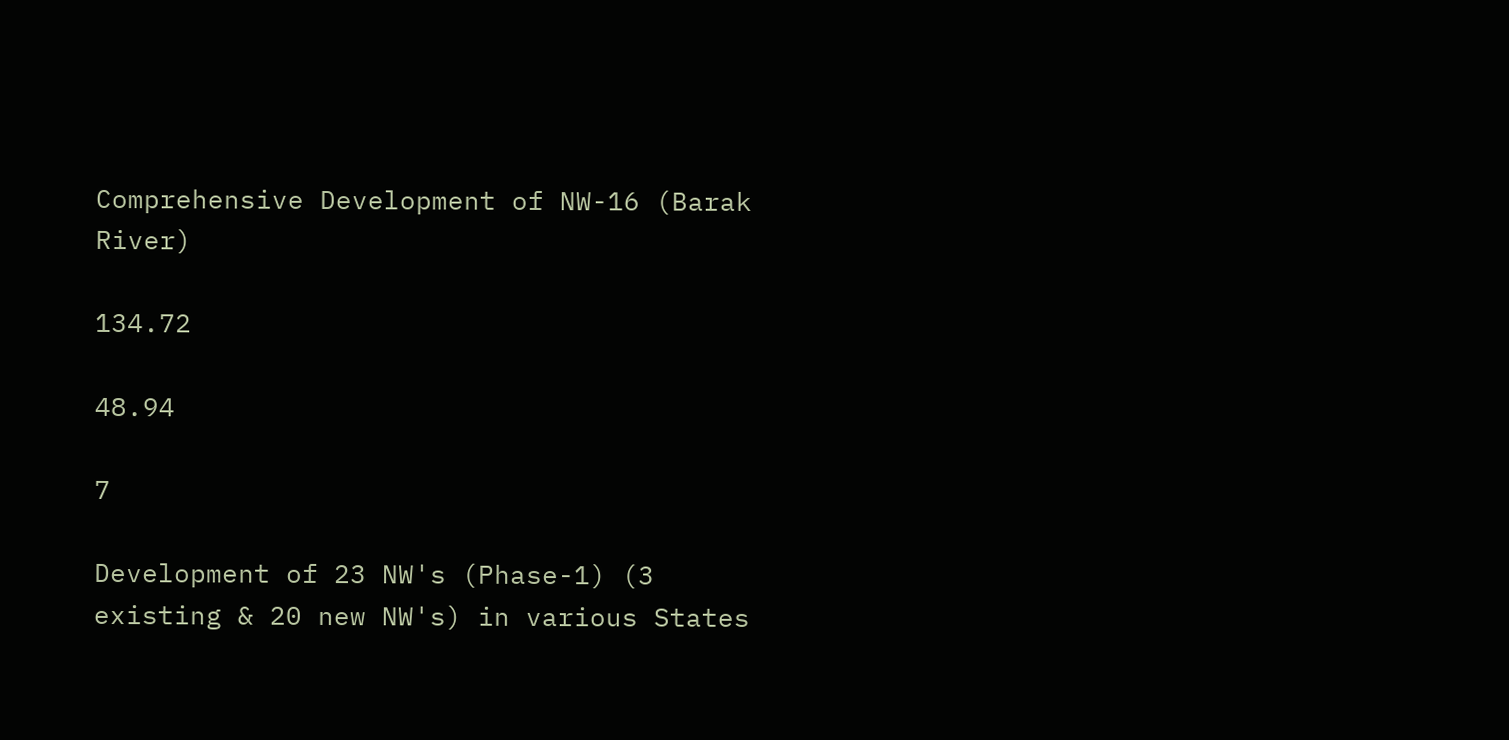Comprehensive Development of NW-16 (Barak River)

134.72

48.94

7

Development of 23 NW's (Phase-1) (3 existing & 20 new NW's) in various States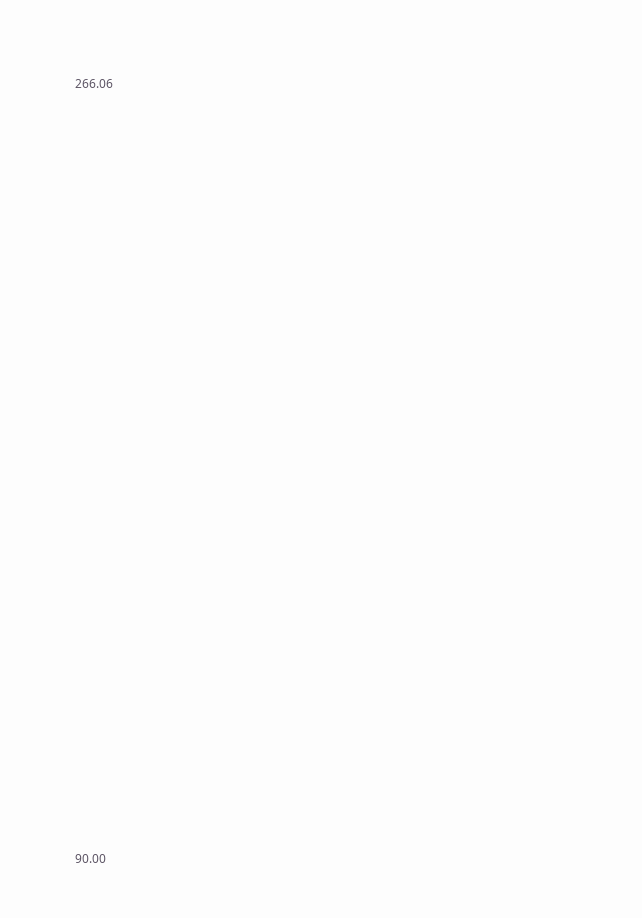266.06





































90.00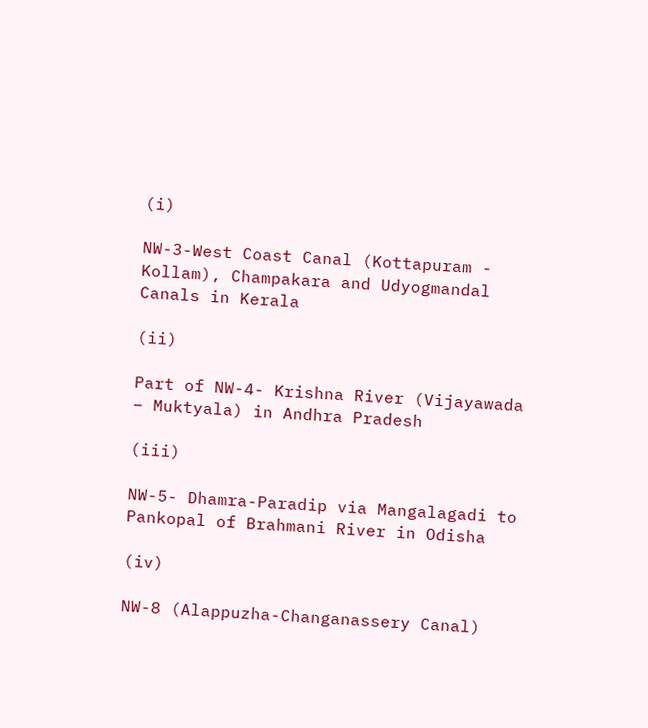(i)

NW-3-West Coast Canal (Kottapuram - Kollam), Champakara and Udyogmandal Canals in Kerala

(ii)

Part of NW-4- Krishna River (Vijayawada – Muktyala) in Andhra Pradesh

(iii)

NW-5- Dhamra-Paradip via Mangalagadi to Pankopal of Brahmani River in Odisha

(iv)

NW-8 (Alappuzha-Changanassery Canal)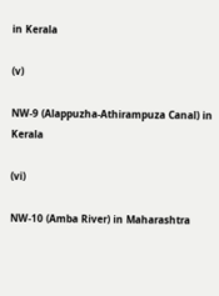in Kerala

(v)

NW-9 (Alappuzha-Athirampuza Canal) in Kerala

(vi)

NW-10 (Amba River) in Maharashtra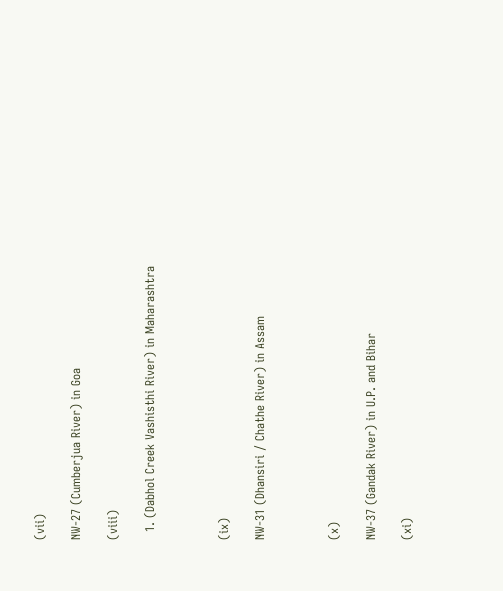(vii)

NW-27 (Cumberjua River) in Goa

(viii)

  1. (Dabhol Creek Vashisthi River) in Maharashtra



(ix)

NW-31 (Dhansiri / Chathe River) in Assam



(x)

NW-37 (Gandak River) in U.P. and Bihar

(xi)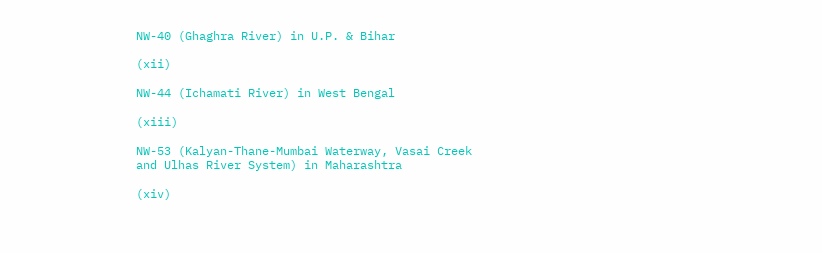NW-40 (Ghaghra River) in U.P. & Bihar

(xii)

NW-44 (Ichamati River) in West Bengal

(xiii)

NW-53 (Kalyan-Thane-Mumbai Waterway, Vasai Creek and Ulhas River System) in Maharashtra

(xiv)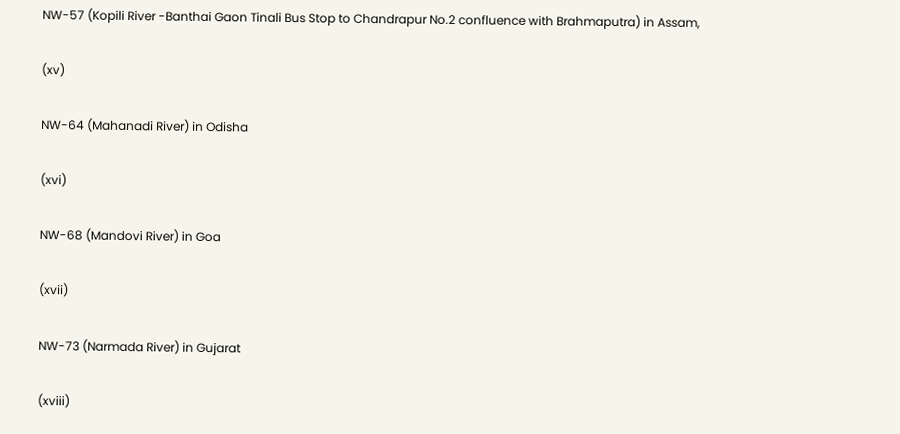NW-57 (Kopili River -Banthai Gaon Tinali Bus Stop to Chandrapur No.2 confluence with Brahmaputra) in Assam,

(xv)

NW-64 (Mahanadi River) in Odisha

(xvi)

NW-68 (Mandovi River) in Goa

(xvii)

NW-73 (Narmada River) in Gujarat

(xviii)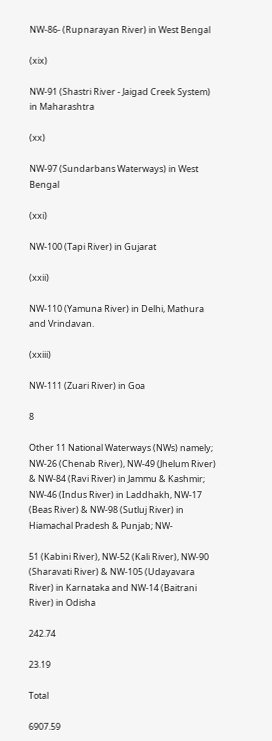NW-86- (Rupnarayan River) in West Bengal

(xix)

NW-91 (Shastri River - Jaigad Creek System) in Maharashtra

(xx)

NW-97 (Sundarbans Waterways) in West Bengal

(xxi)

NW-100 (Tapi River) in Gujarat

(xxii)

NW-110 (Yamuna River) in Delhi, Mathura and Vrindavan.

(xxiii)

NW-111 (Zuari River) in Goa

8

Other 11 National Waterways (NWs) namely; NW-26 (Chenab River), NW-49 (Jhelum River) & NW-84 (Ravi River) in Jammu & Kashmir; NW-46 (Indus River) in Laddhakh, NW-17 (Beas River) & NW-98 (Sutluj River) in Hiamachal Pradesh & Punjab; NW-

51 (Kabini River), NW-52 (Kali River), NW-90 (Sharavati River) & NW-105 (Udayavara River) in Karnataka and NW-14 (Baitrani River) in Odisha

242.74

23.19

Total

6907.59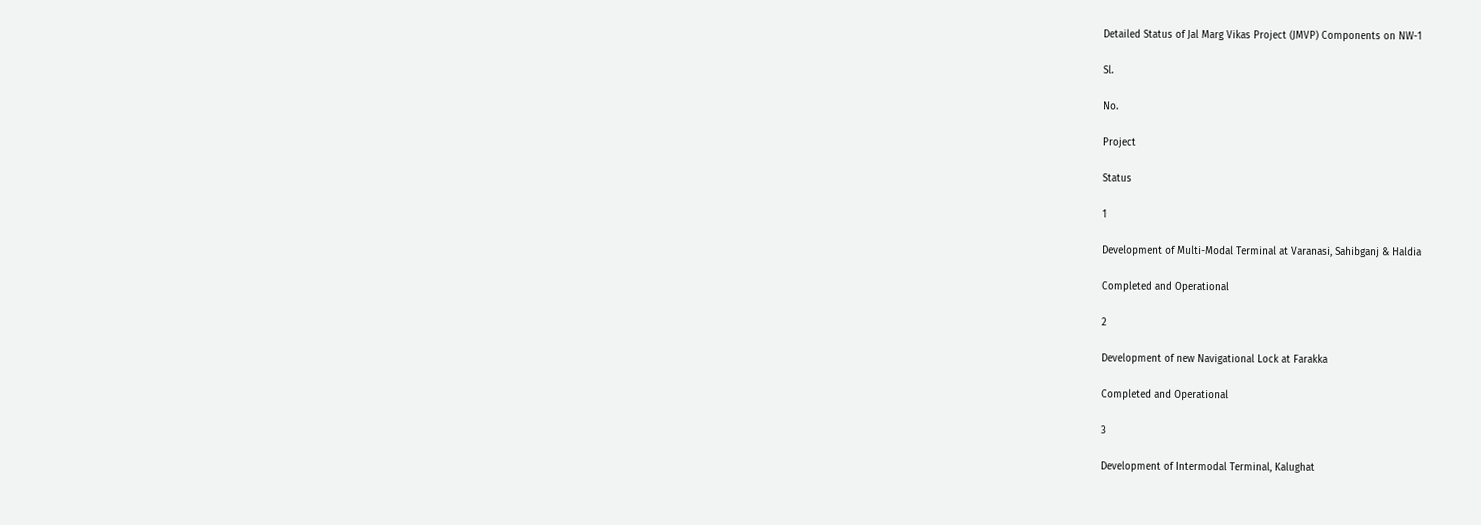Detailed Status of Jal Marg Vikas Project (JMVP) Components on NW-1

Sl.

No.

Project

Status

1

Development of Multi-Modal Terminal at Varanasi, Sahibganj & Haldia

Completed and Operational

2

Development of new Navigational Lock at Farakka

Completed and Operational

3

Development of Intermodal Terminal, Kalughat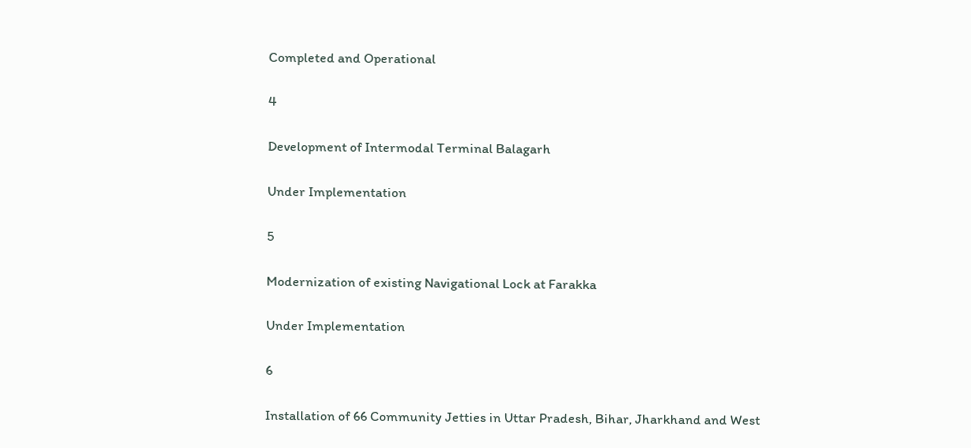Completed and Operational

4

Development of Intermodal Terminal Balagarh

Under Implementation

5

Modernization of existing Navigational Lock at Farakka

Under Implementation

6

Installation of 66 Community Jetties in Uttar Pradesh, Bihar, Jharkhand and West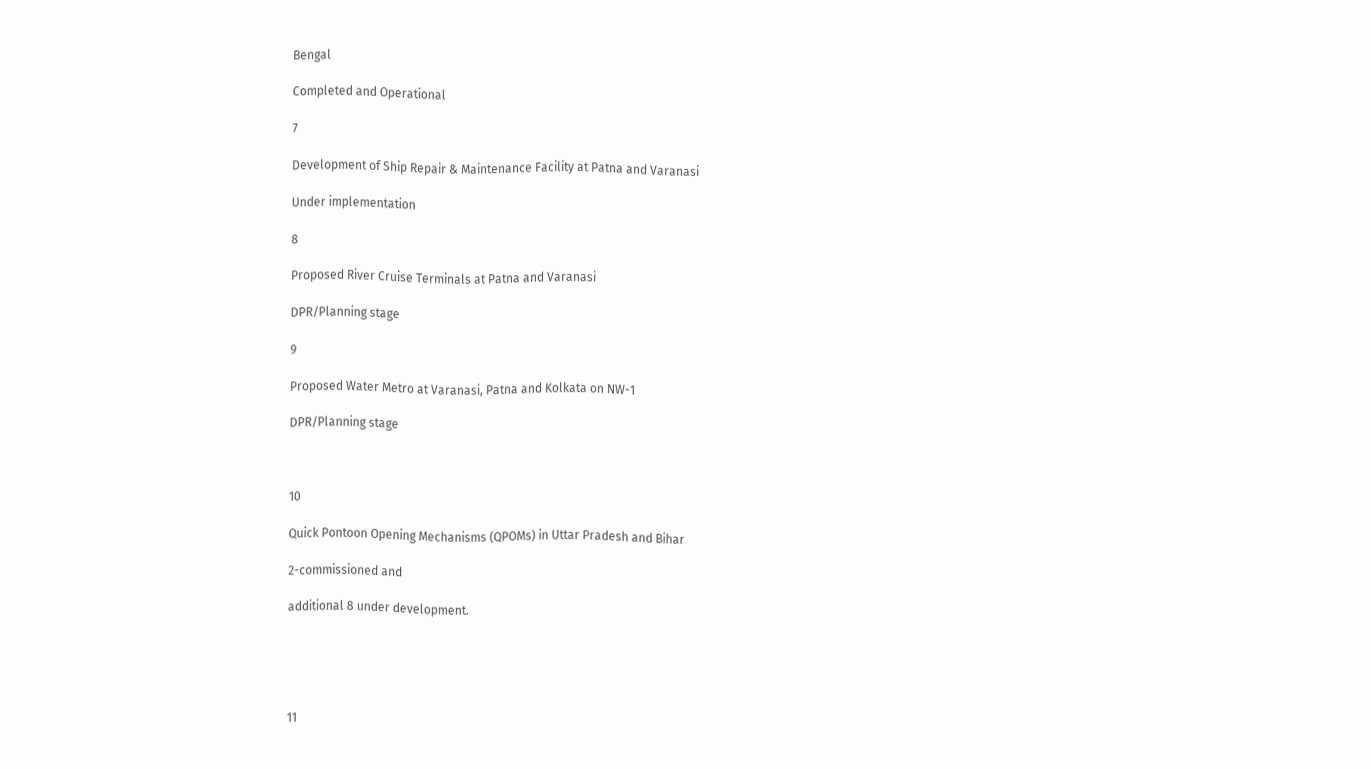Bengal

Completed and Operational

7

Development of Ship Repair & Maintenance Facility at Patna and Varanasi

Under implementation

8

Proposed River Cruise Terminals at Patna and Varanasi

DPR/Planning stage

9

Proposed Water Metro at Varanasi, Patna and Kolkata on NW-1

DPR/Planning stage



10

Quick Pontoon Opening Mechanisms (QPOMs) in Uttar Pradesh and Bihar

2-commissioned and

additional 8 under development.





11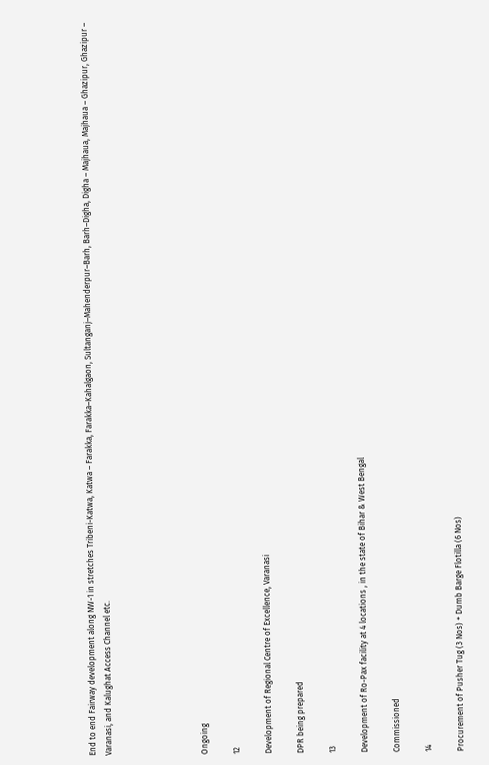End to end Fairway development along NW-1 in stretches Tribeni-Katwa, Katwa – Farakka, Farakka–Kahalgaon, Sultanganj–Mahenderpur–Barh, Barh–Digha, Digha – Majhaua, Majhaua – Ghazipur, Ghazipur – Varanasi, and Kalughat Access Channel etc.





Ongoing

12

Development of Regional Centre of Excellence, Varanasi

DPR being prepared

13

Development of Ro-Pax facility at 4 locations , in the state of Bihar & West Bengal

Commissioned

14

Procurement of Pusher Tug (3 Nos) + Dumb Barge Flotilla (6 Nos)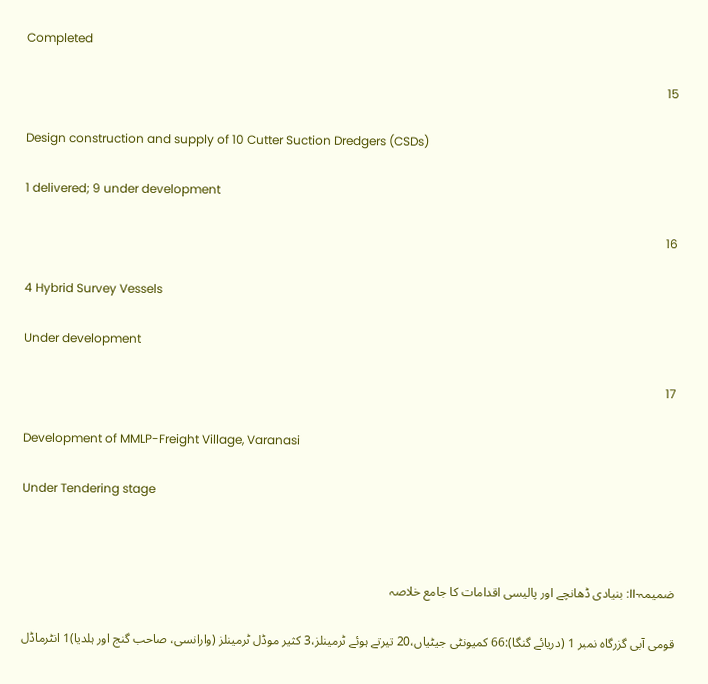Completed

15

Design construction and supply of 10 Cutter Suction Dredgers (CSDs)

1 delivered; 9 under development

16

4 Hybrid Survey Vessels

Under development

17

Development of MMLP-Freight Village, Varanasi

Under Tendering stage



ضمیمہ-II: بنیادی ڈھانچے اور پالیسی اقدامات کا جامع خلاصہ

قومی آبی گزرگاہ نمبر 1 (دریائے گنگا):66 کمیونٹی جیٹیاں،20 تیرتے ہوئے ٹرمینلز،3 کثیر موڈل ٹرمینلز (وارانسی، صاحب گنج اور ہلدیا)1 انٹرماڈل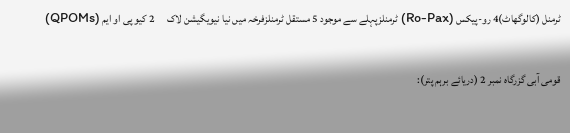ٹرمنل (کالوگھاٹ)4 رو-پیکس (Ro-Pax) ٹرمنلزپہلے سے موجود 5 مستقل ٹرمنلزفرخہ میں نیا نیویگیشن لاک      2 کیو پی او ایم (QPOMs)

قومی آبی گزرگاہ نمبر 2 (دریائے برہم پتر):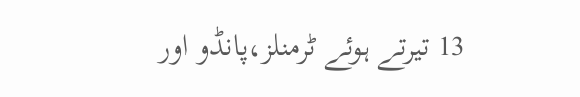13 تیرتے ہوئے ٹرمنلز،پانڈو اور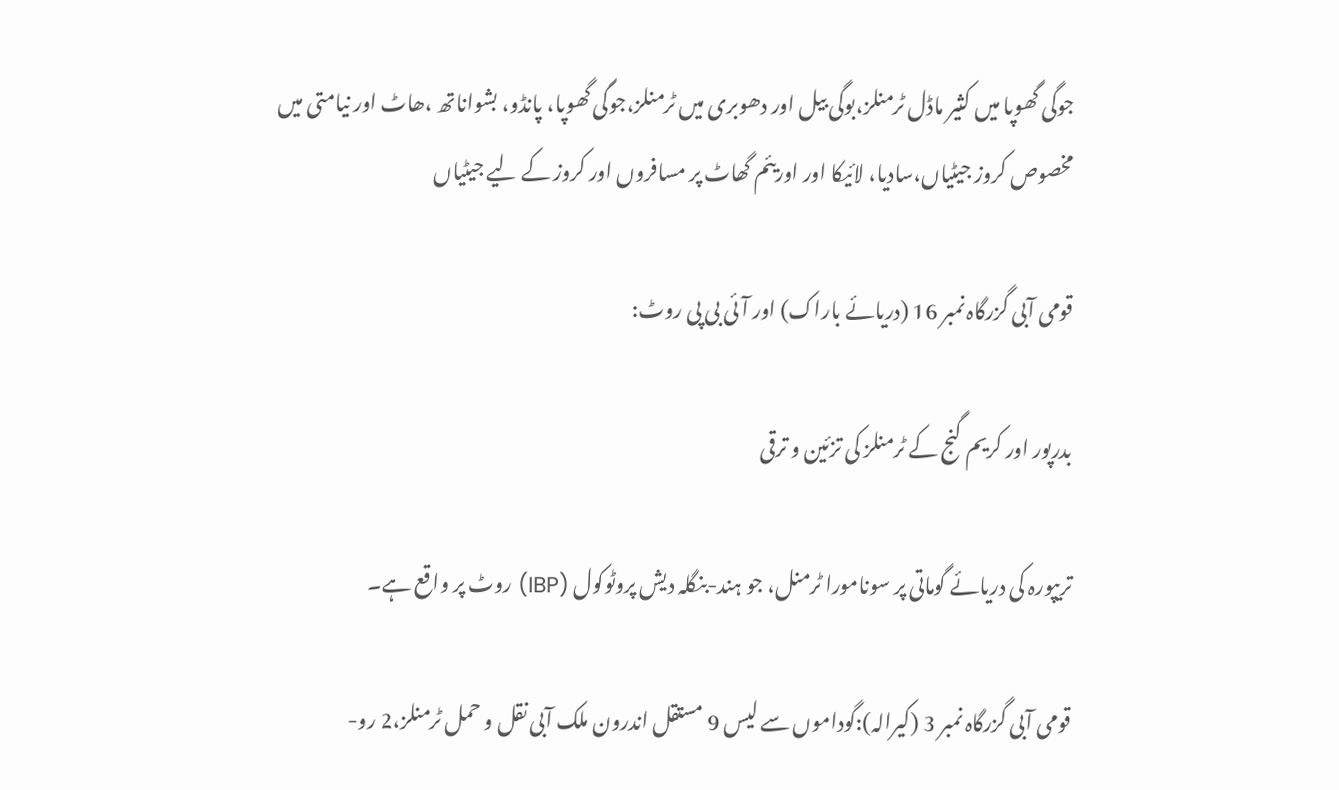جوگی گھوپا میں کثیر ماڈل ٹرمنلز،بوگی بیل اور دھوبری میں ٹرمنلز،جوگی گھوپا، پانڈو، بشواناتھ ،ھاٹ اور نیامتی میں مخصوص کروز جیٹیاں،سادیا، لائیکا اور اوریئم گھاٹ پر مسافروں اور کروز کے لیے جیٹیاں

قومی آبی گزرگاہ نمبر 16 (دریائے باراک) اور آئی بی پی روٹ:

بدرپور اور کریم گنج کے ٹرمنلز کی تزئین و ترقی

تریپورہ کی دریائے گوماتی پر سونامورا ٹرمنل، جو ہند-بنگلہ دیش پروٹوکول (IBP) روٹ پر واقع ہے۔

قومی آبی گزرگاہ نمبر 3 (کیرالہ):گوداموں سے لیس 9 مستقل اندرون ملک آبی نقل و حمل ٹرمنلز،2 رو-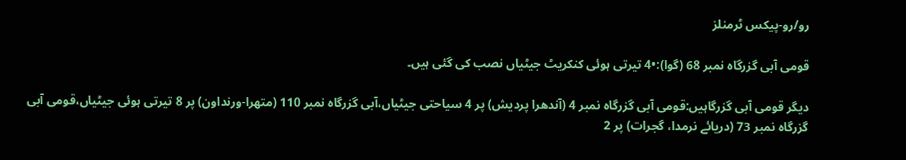رو/رو-پیکس ٹرمنلز

قومی آبی گزرگاہ نمبر 68 (گوا):•4 تیرتی ہوئی کنکریٹ جیٹیاں نصب کی گئی ہیں۔

دیگر قومی آبی گزرگاہیں:قومی آبی گزرگاہ نمبر 4 (آندھرا پردیش) پر 4 سیاحتی جیٹیاں،آبی گزرگاہ نمبر 110 (متھرا-ورنداون) پر 8 تیرتی ہوئی جیٹیاں،قومی آبی گزرگاہ نمبر 73 (دریائے نرمدا، گجرات) پر 2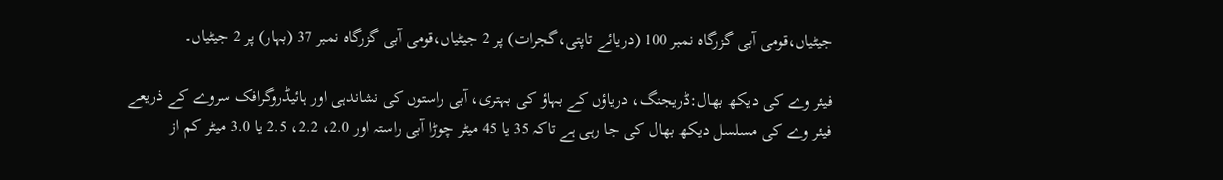جیٹیاں،قومی آبی گزرگاہ نمبر 100 (دریائے تاپتی،گجرات) پر 2 جیٹیاں،قومی آبی گزرگاہ نمبر 37 (بہار) پر 2 جیٹیاں۔

فیئر وے کی دیکھ بھال:ڈریجنگ، دریاؤں کے بہاؤ کی بہتری، آبی راستوں کی نشاندہی اور ہائیڈروگرافک سروے کے ذریعے فیئر وے کی مسلسل دیکھ بھال کی جا رہی ہے تاکہ 35 یا 45 میٹر چوڑا آبی راستہ اور 2.0، 2.2، 2.5 یا 3.0 میٹر کم از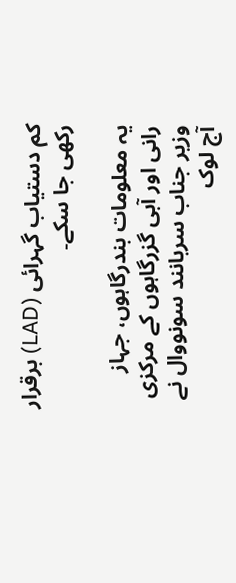کم دستیاب گہرائی (LAD) برقرار رکھی جا سکے۔

یہ معلومات بندرگاہوں، جہاز رانی اور آبی گزرگاہوں کے مرکزی وزیر جناب سربانند سونووال نے آج لوک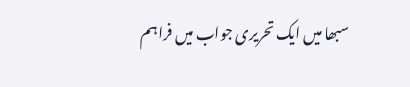سبھا میں ایک تحریری جواب میں فراہم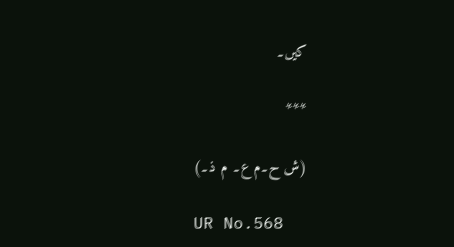کیں۔

***

(ش ح۔م ع۔ م ذ۔)

UR No.568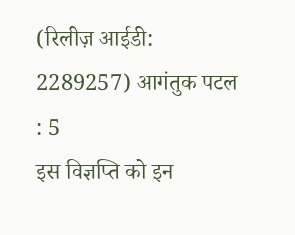(रिलीज़ आईडी: 2289257) आगंतुक पटल : 5
इस विज्ञप्ति को इन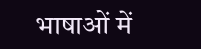भाषाओं में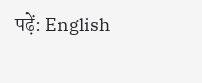पढ़ें: English